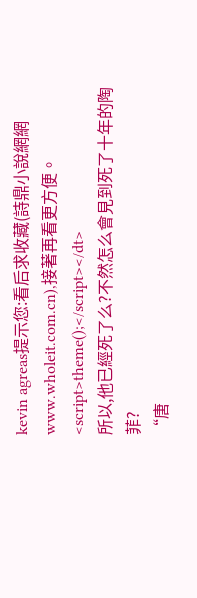kevin agreas提示您:看后求收藏(詩鼎小說網網www.wholeit.com.cn),接著再看更方便。
<script>theme();</script></dt>
所以,他已經死了么?不然怎么會見到死了十年的陶菲?
“唐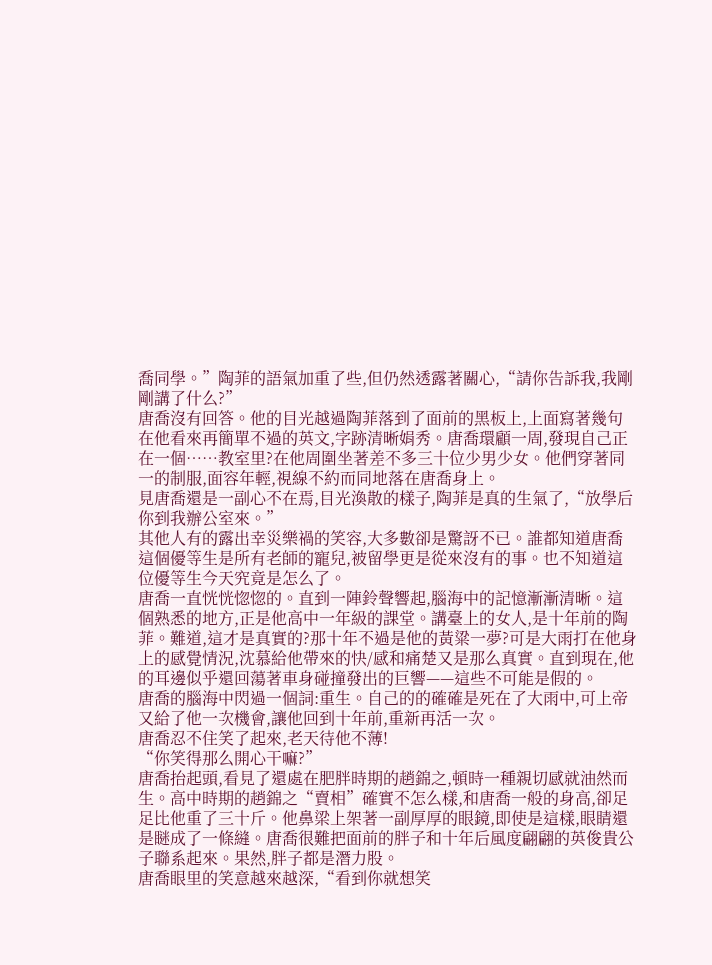喬同學。”陶菲的語氣加重了些,但仍然透露著關心,“請你告訴我,我剛剛講了什么?”
唐喬沒有回答。他的目光越過陶菲落到了面前的黑板上,上面寫著幾句在他看來再簡單不過的英文,字跡清晰娟秀。唐喬環顧一周,發現自己正在一個……教室里?在他周圍坐著差不多三十位少男少女。他們穿著同一的制服,面容年輕,視線不約而同地落在唐喬身上。
見唐喬還是一副心不在焉,目光渙散的樣子,陶菲是真的生氣了,“放學后你到我辦公室來。”
其他人有的露出幸災樂禍的笑容,大多數卻是驚訝不已。誰都知道唐喬這個優等生是所有老師的寵兒,被留學更是從來沒有的事。也不知道這位優等生今天究竟是怎么了。
唐喬一直恍恍惚惚的。直到一陣鈴聲響起,腦海中的記憶漸漸清晰。這個熟悉的地方,正是他高中一年級的課堂。講臺上的女人,是十年前的陶菲。難道,這才是真實的?那十年不過是他的黃粱一夢?可是大雨打在他身上的感覺情況,沈慕給他帶來的快/感和痛楚又是那么真實。直到現在,他的耳邊似乎還回蕩著車身碰撞發出的巨響——這些不可能是假的。
唐喬的腦海中閃過一個詞:重生。自己的的確確是死在了大雨中,可上帝又給了他一次機會,讓他回到十年前,重新再活一次。
唐喬忍不住笑了起來,老天待他不薄!
“你笑得那么開心干嘛?”
唐喬抬起頭,看見了還處在肥胖時期的趙錦之,頓時一種親切感就油然而生。高中時期的趙錦之“賣相”確實不怎么樣,和唐喬一般的身高,卻足足比他重了三十斤。他鼻梁上架著一副厚厚的眼鏡,即使是這樣,眼睛還是瞇成了一條縫。唐喬很難把面前的胖子和十年后風度翩翩的英俊貴公子聯系起來。果然,胖子都是潛力股。
唐喬眼里的笑意越來越深,“看到你就想笑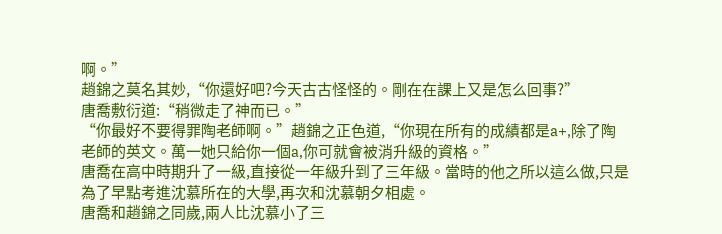啊。”
趙錦之莫名其妙,“你還好吧?今天古古怪怪的。剛在在課上又是怎么回事?”
唐喬敷衍道:“稍微走了神而已。”
“你最好不要得罪陶老師啊。”趙錦之正色道,“你現在所有的成績都是a+,除了陶老師的英文。萬一她只給你一個a,你可就會被消升級的資格。”
唐喬在高中時期升了一級,直接從一年級升到了三年級。當時的他之所以這么做,只是為了早點考進沈慕所在的大學,再次和沈慕朝夕相處。
唐喬和趙錦之同歲,兩人比沈慕小了三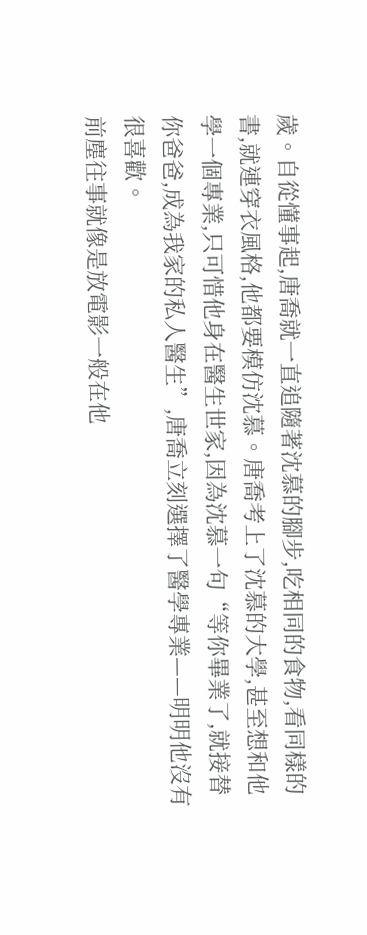歲。自從懂事起,唐喬就一直追隨著沈慕的腳步,吃相同的食物,看同樣的書,就連穿衣風格,他都要模仿沈慕。唐喬考上了沈慕的大學,甚至想和他學一個專業,只可惜他身在醫生世家,因為沈慕一句“等你畢業了,就接替你爸爸,成為我家的私人醫生”,唐喬立刻選擇了醫學專業——明明他沒有很喜歡。
前塵往事就像是放電影一般在他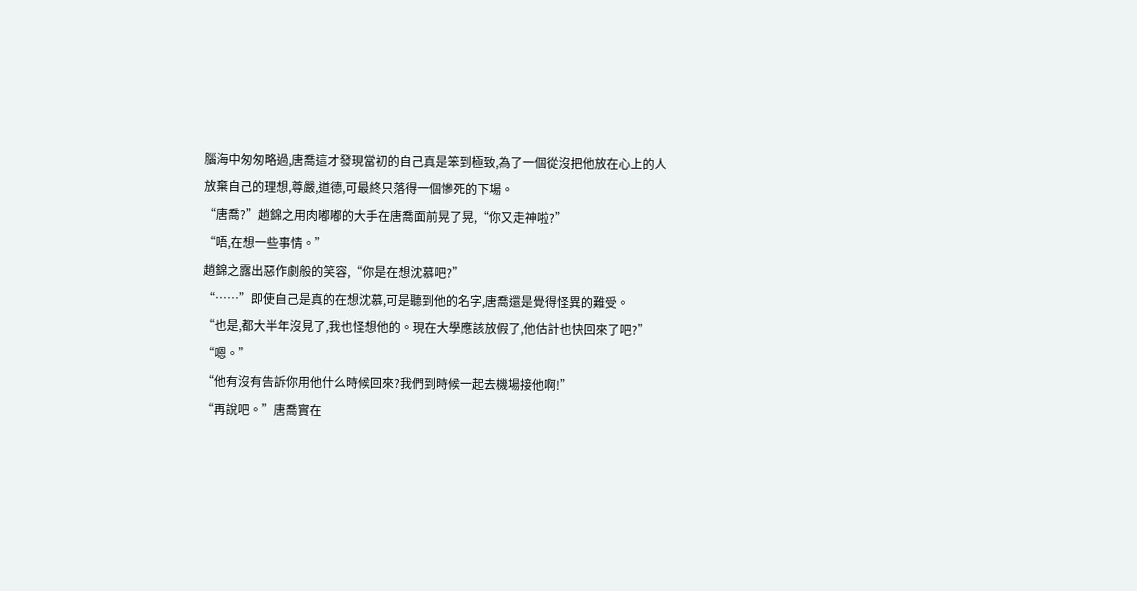腦海中匆匆略過,唐喬這才發現當初的自己真是笨到極致,為了一個從沒把他放在心上的人放棄自己的理想,尊嚴,道德,可最終只落得一個慘死的下場。
“唐喬?”趙錦之用肉嘟嘟的大手在唐喬面前晃了晃,“你又走神啦?”
“唔,在想一些事情。”
趙錦之露出惡作劇般的笑容,“你是在想沈慕吧?”
“……”即使自己是真的在想沈慕,可是聽到他的名字,唐喬還是覺得怪異的難受。
“也是,都大半年沒見了,我也怪想他的。現在大學應該放假了,他估計也快回來了吧?”
“嗯。”
“他有沒有告訴你用他什么時候回來?我們到時候一起去機場接他啊!”
“再說吧。”唐喬實在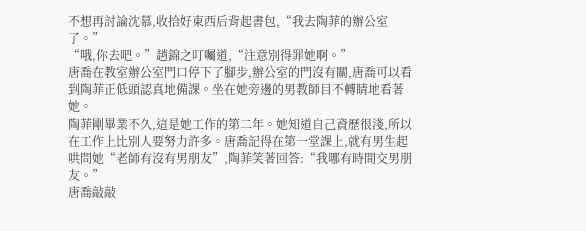不想再討論沈慕,收拾好東西后背起書包,“我去陶菲的辦公室了。”
“哦,你去吧。”趙錦之叮囑道,“注意別得罪她啊。”
唐喬在教室辦公室門口停下了腳步,辦公室的門沒有關,唐喬可以看到陶菲正低頭認真地備課。坐在她旁邊的男教師目不轉睛地看著她。
陶菲剛畢業不久,這是她工作的第二年。她知道自己資歷很淺,所以在工作上比別人要努力許多。唐喬記得在第一堂課上,就有男生起哄問她“老師有沒有男朋友”,陶菲笑著回答:“我哪有時間交男朋友。”
唐喬敲敲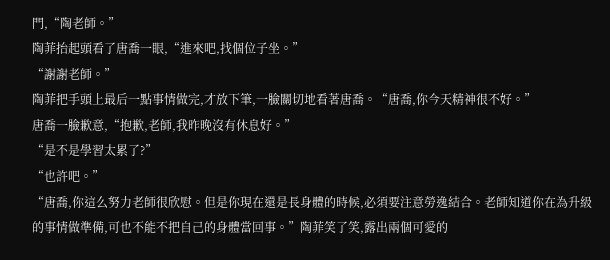門,“陶老師。”
陶菲抬起頭看了唐喬一眼,“進來吧,找個位子坐。”
“謝謝老師。”
陶菲把手頭上最后一點事情做完,才放下筆,一臉關切地看著唐喬。“唐喬,你今天精神很不好。”
唐喬一臉歉意,“抱歉,老師,我昨晚沒有休息好。”
“是不是學習太累了?”
“也許吧。”
“唐喬,你這么努力老師很欣慰。但是你現在還是長身體的時候,必須要注意勞逸結合。老師知道你在為升級的事情做準備,可也不能不把自己的身體當回事。”陶菲笑了笑,露出兩個可愛的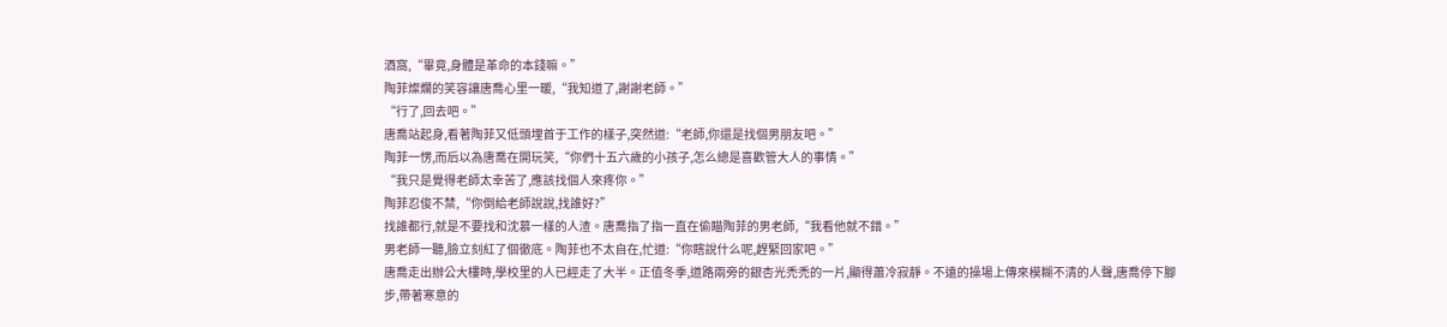酒窩,“畢竟,身體是革命的本錢嘛。”
陶菲燦爛的笑容讓唐喬心里一暖,“我知道了,謝謝老師。”
“行了,回去吧。”
唐喬站起身,看著陶菲又低頭埋首于工作的樣子,突然道:“老師,你還是找個男朋友吧。”
陶菲一愣,而后以為唐喬在開玩笑,“你們十五六歲的小孩子,怎么總是喜歡管大人的事情。”
“我只是覺得老師太幸苦了,應該找個人來疼你。”
陶菲忍俊不禁,“你倒給老師說說,找誰好?”
找誰都行,就是不要找和沈慕一樣的人渣。唐喬指了指一直在偷瞄陶菲的男老師,“我看他就不錯。”
男老師一聽,臉立刻紅了個徹底。陶菲也不太自在,忙道:“你瞎說什么呢,趕緊回家吧。”
唐喬走出辦公大樓時,學校里的人已經走了大半。正值冬季,道路兩旁的銀杏光禿禿的一片,顯得蕭冷寂靜。不遠的操場上傳來模糊不清的人聲,唐喬停下腳步,帶著寒意的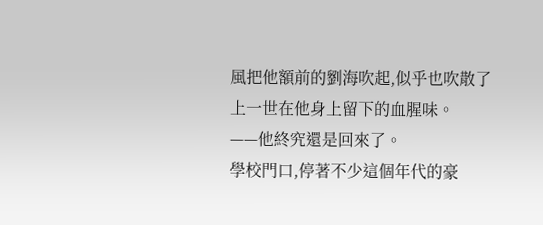風把他額前的劉海吹起,似乎也吹散了上一世在他身上留下的血腥味。
——他終究還是回來了。
學校門口,停著不少這個年代的豪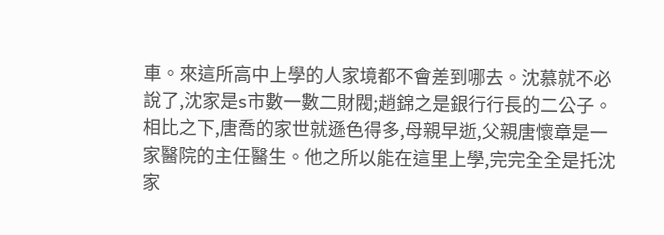車。來這所高中上學的人家境都不會差到哪去。沈慕就不必說了,沈家是s市數一數二財閥;趙錦之是銀行行長的二公子。相比之下,唐喬的家世就遜色得多,母親早逝,父親唐懷章是一家醫院的主任醫生。他之所以能在這里上學,完完全全是托沈家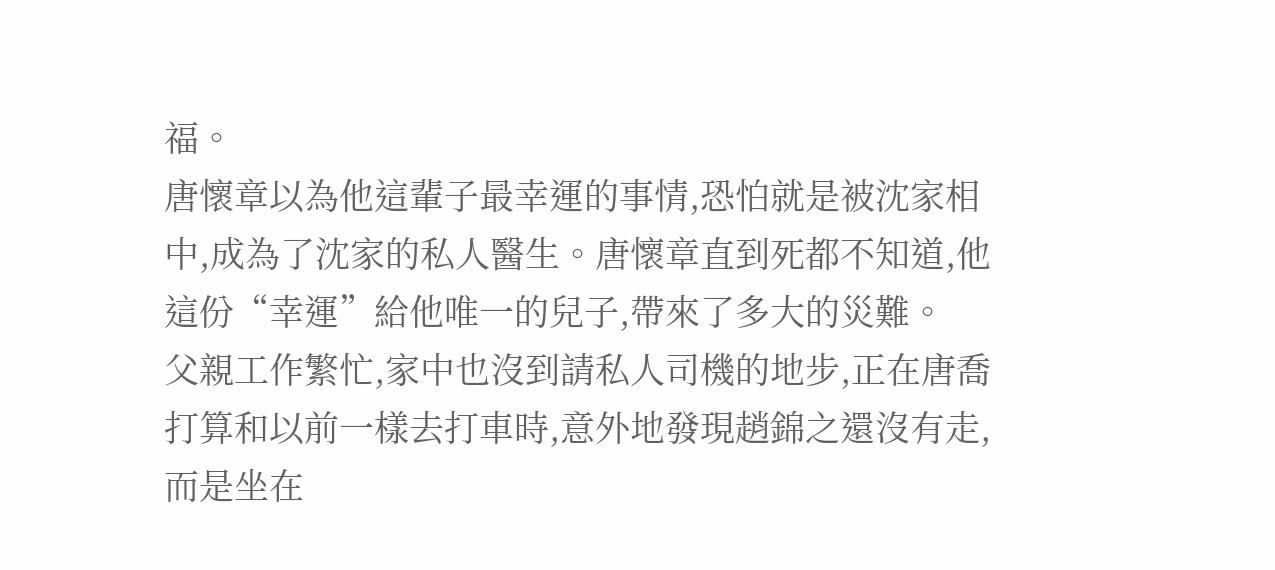福。
唐懷章以為他這輩子最幸運的事情,恐怕就是被沈家相中,成為了沈家的私人醫生。唐懷章直到死都不知道,他這份“幸運”給他唯一的兒子,帶來了多大的災難。
父親工作繁忙,家中也沒到請私人司機的地步,正在唐喬打算和以前一樣去打車時,意外地發現趙錦之還沒有走,而是坐在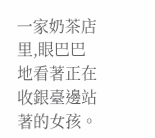一家奶茶店里,眼巴巴地看著正在收銀臺邊站著的女孩。